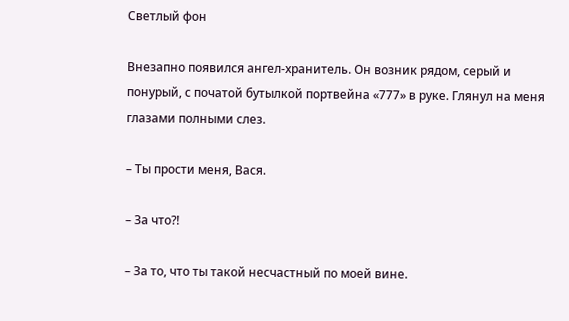Светлый фон

Внезапно появился ангел-хранитель. Он возник рядом, серый и понурый, с початой бутылкой портвейна «777» в руке. Глянул на меня глазами полными слез.

– Ты прости меня, Вася.

– За что?!

– За то, что ты такой несчастный по моей вине.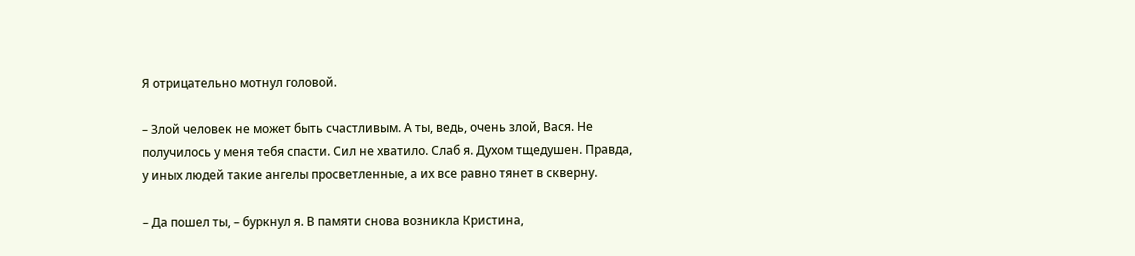Я отрицательно мотнул головой.

– Злой человек не может быть счастливым. А ты, ведь, очень злой, Вася. Не получилось у меня тебя спасти. Сил не хватило. Слаб я. Духом тщедушен. Правда, у иных людей такие ангелы просветленные, а их все равно тянет в скверну.

– Да пошел ты, – буркнул я. В памяти снова возникла Кристина,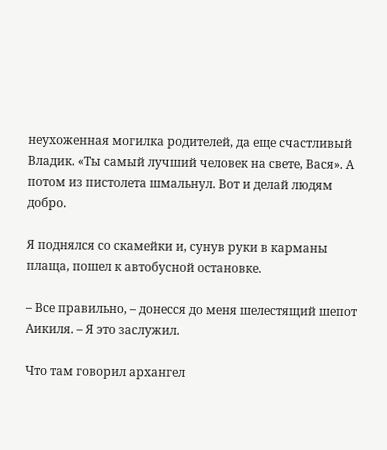неухоженная могилка родителей, да еще счастливый Владик. «Ты самый лучший человек на свете, Вася». А потом из пистолета шмальнул. Вот и делай людям добро.

Я поднялся со скамейки и, сунув руки в карманы плаща, пошел к автобусной остановке.

– Все правильно, – донесся до меня шелестящий шепот Аикиля. – Я это заслужил.

Что там говорил архангел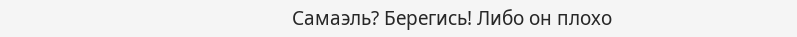Самаэль? Берегись! Либо он плохо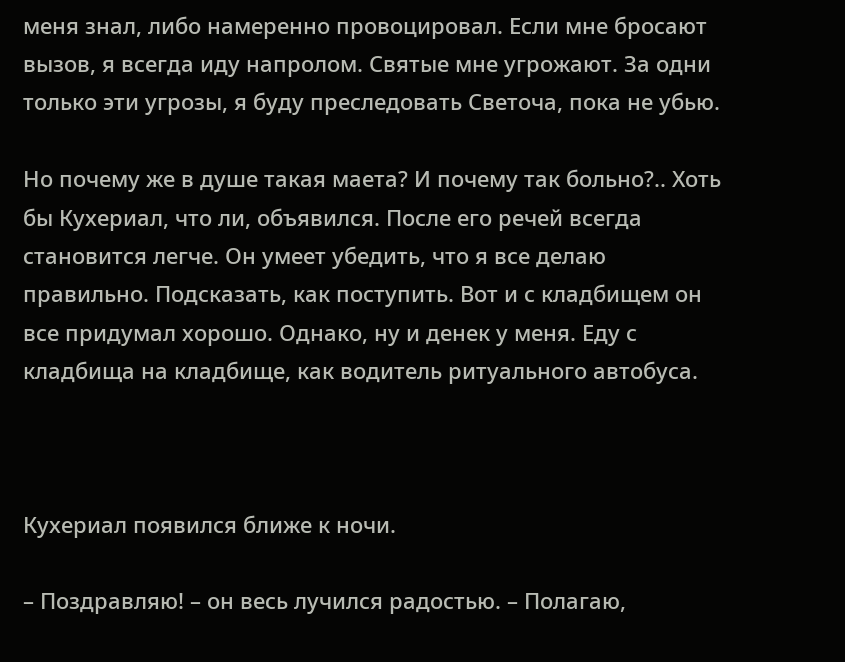меня знал, либо намеренно провоцировал. Если мне бросают вызов, я всегда иду напролом. Святые мне угрожают. За одни только эти угрозы, я буду преследовать Светоча, пока не убью.

Но почему же в душе такая маета? И почему так больно?.. Хоть бы Кухериал, что ли, объявился. После его речей всегда становится легче. Он умеет убедить, что я все делаю правильно. Подсказать, как поступить. Вот и с кладбищем он все придумал хорошо. Однако, ну и денек у меня. Еду с кладбища на кладбище, как водитель ритуального автобуса.



Кухериал появился ближе к ночи.

– Поздравляю! – он весь лучился радостью. – Полагаю,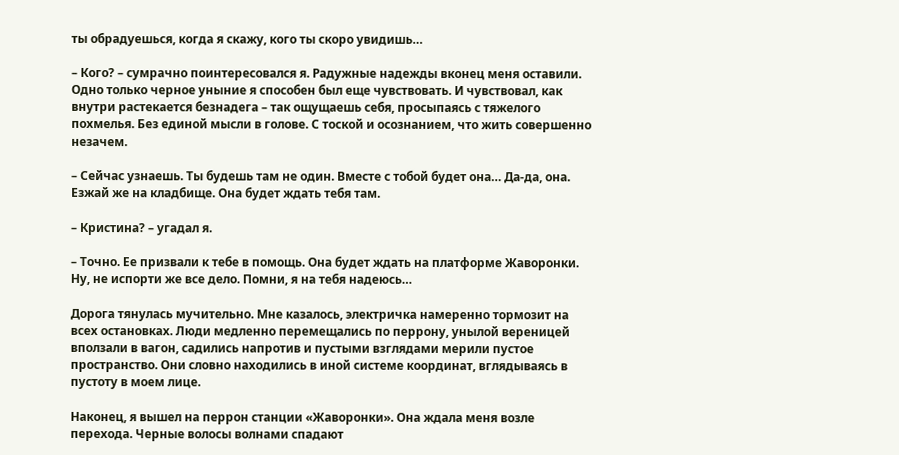ты обрадуешься, когда я скажу, кого ты скоро увидишь…

– Кого? – сумрачно поинтересовался я. Радужные надежды вконец меня оставили. Одно только черное уныние я способен был еще чувствовать. И чувствовал, как внутри растекается безнадега – так ощущаешь себя, просыпаясь с тяжелого похмелья. Без единой мысли в голове. С тоской и осознанием, что жить совершенно незачем.

– Сейчас узнаешь. Ты будешь там не один. Вместе с тобой будет она… Да-да, она. Езжай же на кладбище. Она будет ждать тебя там.

– Кристина? – угадал я.

– Точно. Ее призвали к тебе в помощь. Она будет ждать на платформе Жаворонки. Ну, не испорти же все дело. Помни, я на тебя надеюсь…

Дорога тянулась мучительно. Мне казалось, электричка намеренно тормозит на всех остановках. Люди медленно перемещались по перрону, унылой вереницей вползали в вагон, садились напротив и пустыми взглядами мерили пустое пространство. Они словно находились в иной системе координат, вглядываясь в пустоту в моем лице.

Наконец, я вышел на перрон станции «Жаворонки». Она ждала меня возле перехода. Черные волосы волнами спадают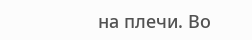на плечи. Во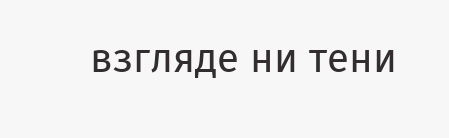взгляде ни тени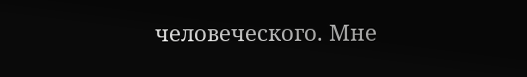человеческого. Мне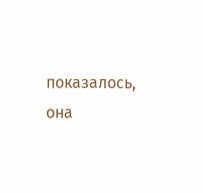показалось, она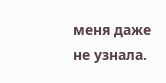меня даже не узнала.